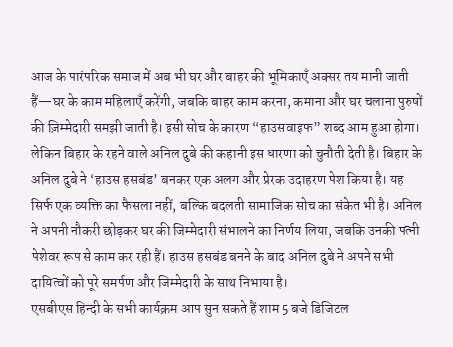आज के पारंपरिक समाज में अब भी घर और बाहर की भूमिकाएँ अक्सर तय मानी जाती हैं—घर के काम महिलाएँ करेंगी, जबकि बाहर काम करना, कमाना और घर चलाना पुरुषों की ज़िम्मेदारी समझी जाती है। इसी सोच के कारण “हाउसवाइफ” शब्द आम हुआ होगा। लेकिन बिहार के रहने वाले अनिल दुबे की कहानी इस धारणा को चुनौती देती है। बिहार के अनिल दुबे ने ‘हाउस हसबंड’ बनकर एक अलग और प्रेरक उदाहरण पेश किया है। यह सिर्फ एक व्यक्ति का फैसला नहीं, बल्कि बदलती सामाजिक सोच का संकेत भी है। अनिल ने अपनी नौकरी छोड़कर घर की जिम्मेदारी संभालने का निर्णय लिया, जबकि उनकी पत्नी पेशेवर रूप से काम कर रही हैं। हाउस हसबंड बनने के बाद अनिल दुबे ने अपने सभी दायित्वों को पूरे समर्पण और जिम्मेदारी के साथ निभाया है।
एसबीएस हिन्दी के सभी कार्यक्रम आप सुन सकते हैं शाम 5 बजे डिजिटल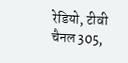रेडियो, टीवी चैनल 305,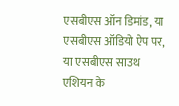एसबीएस ऑन डिमांड, या एसबीएस ऑडियो ऐप पर, या एसबीएस साउथ एशियन के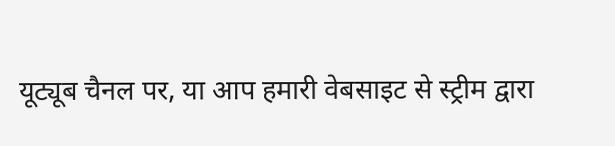यूट्यूब चैनल पर, या आप हमारी वेबसाइट से स्ट्रीम द्वारा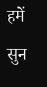हमें सुन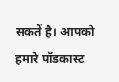सकतें है। आपको हमारे पॉडकास्ट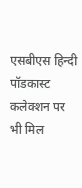एसबीएस हिन्दी पॉडकास्ट कलेक्शन पर भी मिल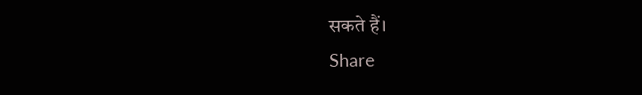सकते हैं।
Share